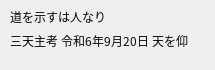道を示すは人なり
三天主考 令和6年9月20日 天を仰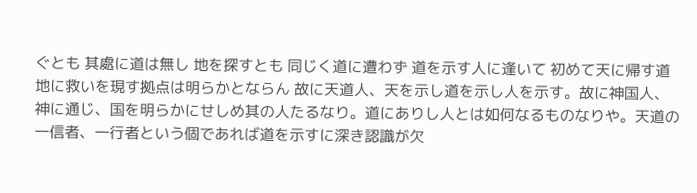ぐとも 其處に道は無し 地を探すとも 同じく道に遭わず 道を示す人に逢いて 初めて天に帰す道 地に救いを現す拠点は明らかとならん 故に天道人、天を示し道を示し人を示す。故に神国人、神に通じ、国を明らかにせしめ其の人たるなり。道にありし人とは如何なるものなりや。天道の一信者、一行者という個であれば道を示すに深き認識が欠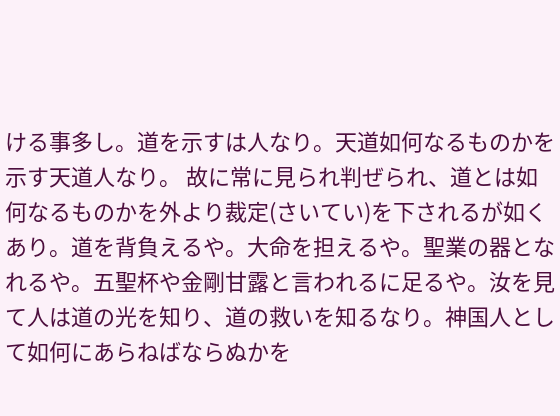ける事多し。道を示すは人なり。天道如何なるものかを示す天道人なり。 故に常に見られ判ぜられ、道とは如何なるものかを外より裁定(さいてい)を下されるが如くあり。道を背負えるや。大命を担えるや。聖業の器となれるや。五聖杯や金剛甘露と言われるに足るや。汝を見て人は道の光を知り、道の救いを知るなり。神国人として如何にあらねばならぬかを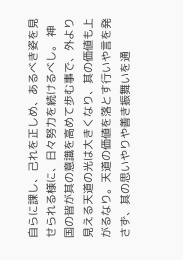自らに課し、己れを正しめ、あるべき姿を見せられる様に、日々努力を続けるべし。 神国の皆が其の意識を高めて歩む事で、外より見える天道の光は大きくなり、其の価値も上がるなり。天道の価値を落とす行いや言を発さず、其の思いやりや善き振舞いを通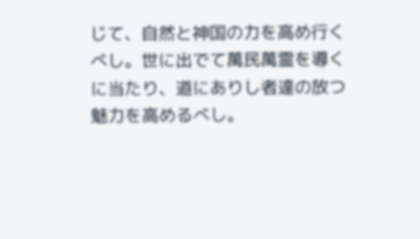じて、自然と神国の力を高め行くべし。世に出でて萬民萬霊を導くに当たり、道にありし者達の放つ魅力を高めるべし。